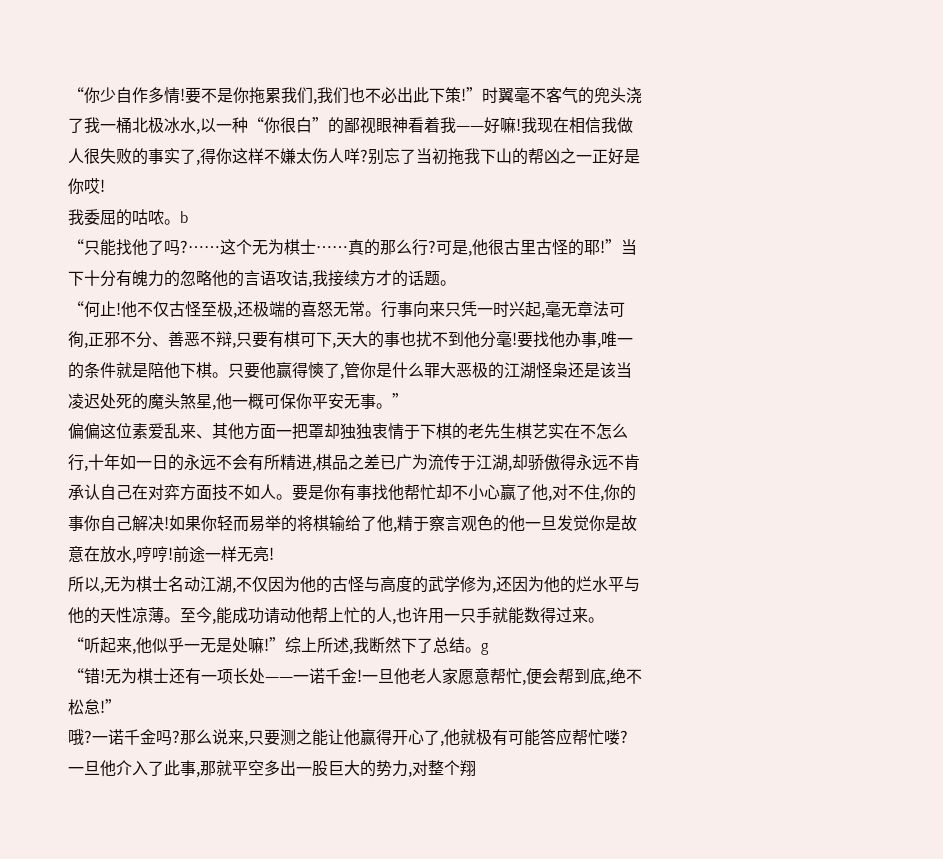“你少自作多情!要不是你拖累我们,我们也不必出此下策!”时翼毫不客气的兜头浇了我一桶北极冰水,以一种“你很白”的鄙视眼神看着我——好嘛!我现在相信我做人很失败的事实了,得你这样不嫌太伤人咩?别忘了当初拖我下山的帮凶之一正好是你哎!
我委屈的咕哝。b
“只能找他了吗?……这个无为棋士……真的那么行?可是,他很古里古怪的耶!”当下十分有魄力的忽略他的言语攻诘,我接续方才的话题。
“何止!他不仅古怪至极,还极端的喜怒无常。行事向来只凭一时兴起,毫无章法可徇,正邪不分、善恶不辩,只要有棋可下,天大的事也扰不到他分毫!要找他办事,唯一的条件就是陪他下棋。只要他赢得慡了,管你是什么罪大恶极的江湖怪枭还是该当凌迟处死的魔头煞星,他一概可保你平安无事。”
偏偏这位素爱乱来、其他方面一把罩却独独衷情于下棋的老先生棋艺实在不怎么行,十年如一日的永远不会有所精进,棋品之差已广为流传于江湖,却骄傲得永远不肯承认自己在对弈方面技不如人。要是你有事找他帮忙却不小心赢了他,对不住,你的事你自己解决!如果你轻而易举的将棋输给了他,精于察言观色的他一旦发觉你是故意在放水,哼哼!前途一样无亮!
所以,无为棋士名动江湖,不仅因为他的古怪与高度的武学修为,还因为他的烂水平与他的天性凉薄。至今,能成功请动他帮上忙的人,也许用一只手就能数得过来。
“听起来,他似乎一无是处嘛!”综上所述,我断然下了总结。g
“错!无为棋士还有一项长处——一诺千金!一旦他老人家愿意帮忙,便会帮到底,绝不松怠!”
哦?一诺千金吗?那么说来,只要测之能让他赢得开心了,他就极有可能答应帮忙喽?一旦他介入了此事,那就平空多出一股巨大的势力,对整个翔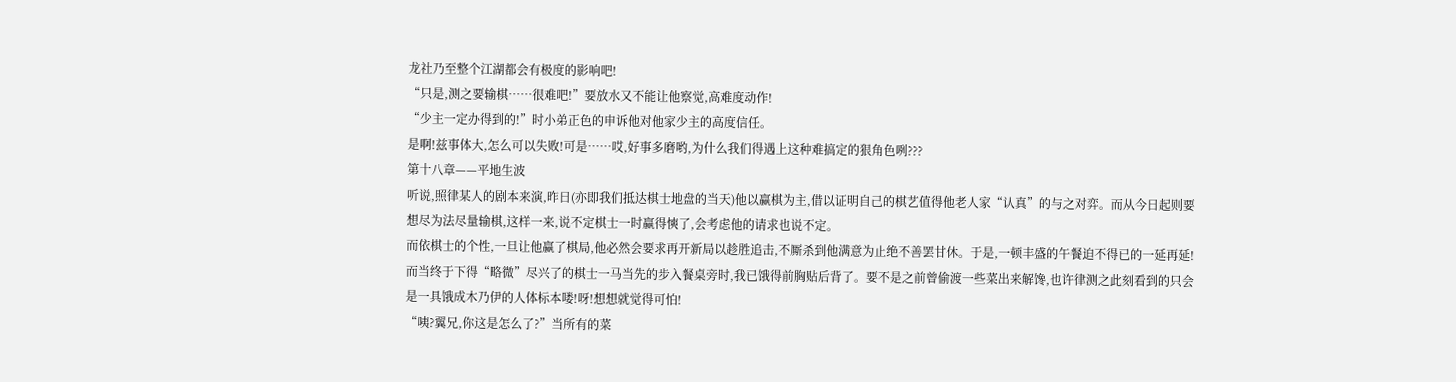龙社乃至整个江湖都会有极度的影响吧!
“只是,测之要输棋……很难吧!”要放水又不能让他察觉,高难度动作!
“少主一定办得到的!”时小弟正色的申诉他对他家少主的高度信任。
是啊!兹事体大,怎么可以失败!可是……哎,好事多磨哟,为什么我们得遇上这种难搞定的狠角色咧???
第十八章——平地生波
听说,照律某人的剧本来演,昨日(亦即我们抵达棋士地盘的当天)他以赢棋为主,借以证明自己的棋艺值得他老人家“认真”的与之对弈。而从今日起则要想尽为法尽量输棋,这样一来,说不定棋士一时赢得慡了,会考虑他的请求也说不定。
而依棋士的个性,一旦让他赢了棋局,他必然会要求再开新局以趁胜追击,不厮杀到他满意为止绝不善罢甘休。于是,一顿丰盛的午餐迫不得已的一延再延!而当终于下得“略微”尽兴了的棋士一马当先的步入餐桌旁时,我已饿得前胸贴后背了。要不是之前曾偷渡一些菜出来解馋,也许律测之此刻看到的只会是一具饿成木乃伊的人体标本喽!呀!想想就觉得可怕!
“咦?翼兄,你这是怎么了?”当所有的菜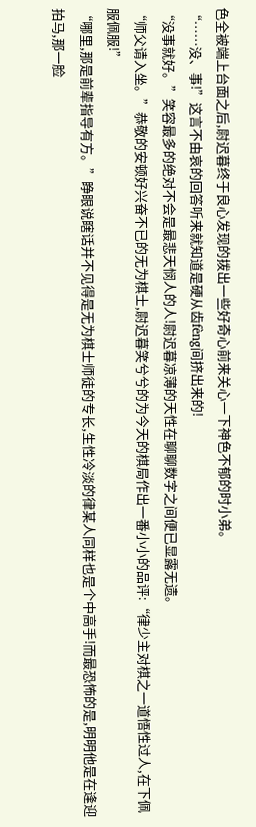色全被端上台面之后,尉迟暮终于良心发现的拨出一些好奇心前来关心一下神色不郁的时小弟。
“……没、事!”这言不由哀的回答听来就知道是硬从齿fèng间挤出来的!
“没事就好。”笑容最多的绝对不会是最悲天悯人的人!尉迟暮凉薄的天性在聊聊数字之间便已显露无遗。
“师父请入坐。”恭敬的安顿好兴奋不已的无为棋士,尉迟暮笑兮兮的为今天的棋局作出一番小小的品评:“律少主对棋之一道悟性过人,在下佩服佩服!”
“哪里,那是前辈指导有方。”睁眼说瞎话并不见得是无为棋士师徒的专长,生性冷淡的律某人同样也是个中高手!而最恐怖的是,明明他是在逢迎拍马,那一脸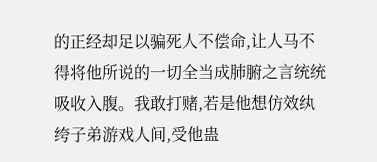的正经却足以骗死人不偿命,让人马不得将他所说的一切全当成肺腑之言统统吸收入腹。我敢打赌,若是他想仿效纨绔子弟游戏人间,受他蛊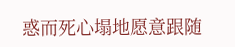惑而死心塌地愿意跟随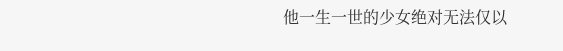他一生一世的少女绝对无法仅以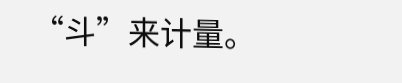“斗”来计量。